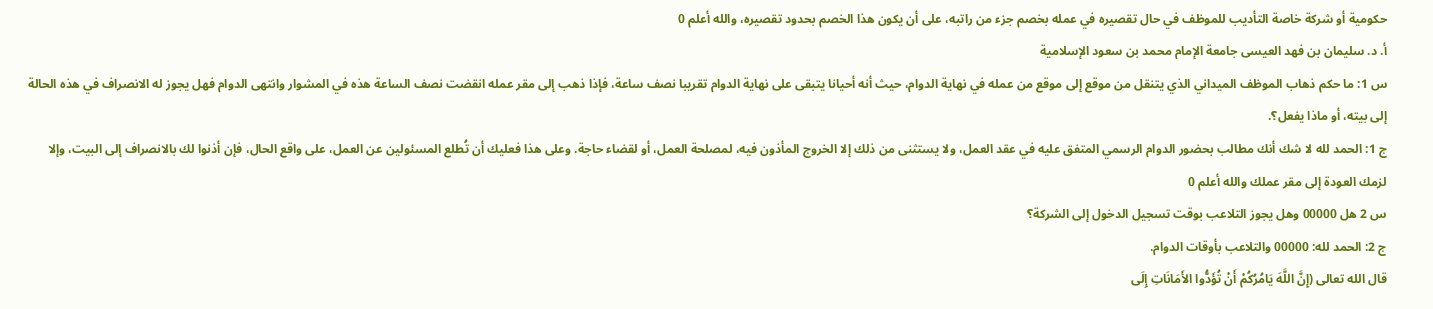حكومية أو شركة خاصة التأديب للموظف في حال تقصيره في عمله بخصم جزء من راتبه، على أن يكون هذا الخصم بحدود تقصيره، والله أعلم 0
أ. د. سليمان بن فهد العيسى جامعة الإمام محمد بن سعود الإسلامية
س 1: ما حكم ذهاب الموظف الميداني الذي يتنقل من موقع إلى موقع من عمله في نهاية الدوام، حيث أنه أحيانا يتبقى على نهاية الدوام تقريبا نصف ساعة، فإذا ذهب إلى مقر عمله انقضت نصف الساعة هذه في المشوار وانتهى الدوام فهل يجوز له الانصراف في هذه الحالة إلى بيته، أو ماذا يفعل؟.
ج 1: الحمد لله لا شك أنك مطالب بحضور الدوام الرسمي المتفق عليه في عقد العمل، ولا يستثنى من ذلك إلا الخروج المأذون فيه، لمصلحة العمل، أو لقضاء حاجة. وعلى هذا فعليك أن تُطلع المسئولين عن العمل، على واقع الحال، فإن أذنوا لك بالانصراف إلى البيت، وإلا لزمك العودة إلى مقر عملك والله أعلم 0
س 2 هل 00000 وهل يجوز التلاعب بوقت تسجيل الدخول إلى الشركة؟
ج 2: الحمد لله: 00000 والتلاعب بأوقات الدوام.
قال الله تعالى (إِنَّ اللَّهَ يَامُرُكُمْ أَنْ تُؤَدُّوا الأَمَانَاتِ إِلَى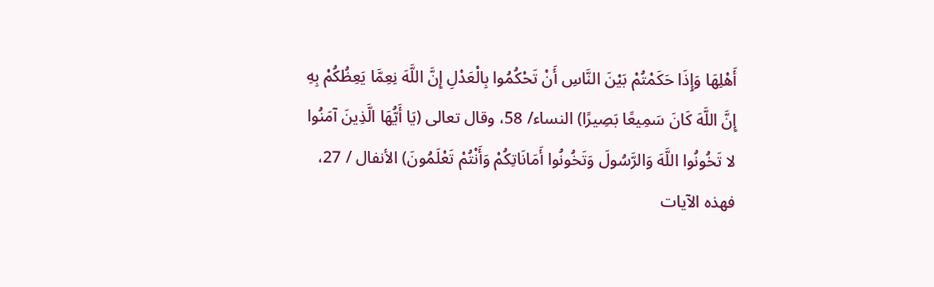أَهْلِهَا وَإِذَا حَكَمْتُمْ بَيْنَ النَّاسِ أَنْ تَحْكُمُوا بِالْعَدْلِ إِنَّ اللَّهَ نِعِمَّا يَعِظُكُمْ بِهِ إِنَّ اللَّهَ كَانَ سَمِيعًا بَصِيرًا) النساء/ 58، وقال تعالى (يَا أَيُّهَا الَّذِينَ آمَنُوا لا تَخُونُوا اللَّهَ وَالرَّسُولَ وَتَخُونُوا أَمَانَاتِكُمْ وَأَنْتُمْ تَعْلَمُونَ) الأنفال / 27، فهذه الآيات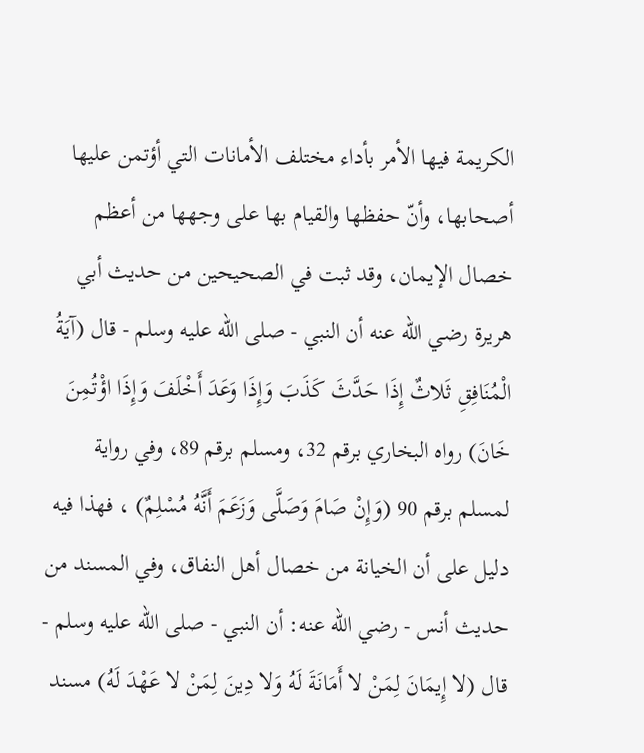الكريمة فيها الأمر بأداء مختلف الأمانات التي أؤتمن عليها أصحابها، وأنّ حفظها والقيام بها على وجهها من أعظم خصال الإيمان، وقد ثبت في الصحيحين من حديث أبي هريرة رضي الله عنه أن النبي - صلى الله عليه وسلم - قال (آيَةُ الْمُنَافِقِ ثَلاثٌ إِذَا حَدَّثَ كَذَبَ وَإِذَا وَعَدَ أَخْلَفَ وَإِذَا اؤْتُمِنَ خَانَ) رواه البخاري برقم 32، ومسلم برقم 89، وفي رواية لمسلم برقم 90 (وَإِنْ صَامَ وَصَلَّى وَزَعَمَ أَنَّهُ مُسْلِمٌ) ، فهذا فيه دليل على أن الخيانة من خصال أهل النفاق، وفي المسند من حديث أنس - رضي الله عنه: أن النبي - صلى الله عليه وسلم - قال (لا إِيمَانَ لِمَنْ لا أَمَانَةَ لَهُ وَلا دِينَ لِمَنْ لا عَهْدَ لَهُ) مسند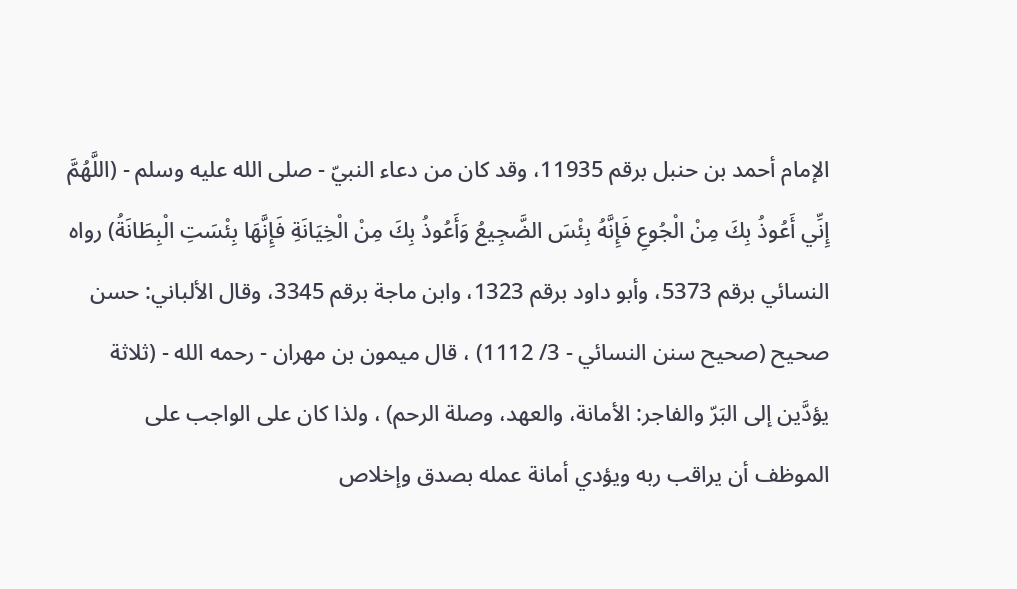الإمام أحمد بن حنبل برقم 11935، وقد كان من دعاء النبيّ - صلى الله عليه وسلم - (اللَّهُمَّ إِنِّي أَعُوذُ بِكَ مِنْ الْجُوعِ فَإِنَّهُ بِئْسَ الضَّجِيعُ وَأَعُوذُ بِكَ مِنْ الْخِيَانَةِ فَإِنَّهَا بِئْسَتِ الْبِطَانَةُ) رواه النسائي برقم 5373، وأبو داود برقم 1323، وابن ماجة برقم 3345، وقال الألباني: حسن صحيح (صحيح سنن النسائي - 3/ 1112) ، قال ميمون بن مهران - رحمه الله - (ثلاثة يؤدَّين إلى البَرّ والفاجر: الأمانة، والعهد، وصلة الرحم) ، ولذا كان على الواجب على الموظف أن يراقب ربه ويؤدي أمانة عمله بصدق وإخلاص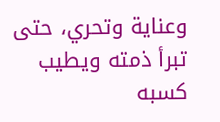وعناية وتحري، حتى تبرأ ذمته ويطيب كسبه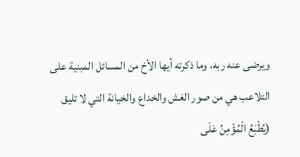ويرضى عنه ربه، وما ذكرته أيها الأخ من المسائل المبنية على التلاعب هي من صور الغش والخداع والخيانة التي لا تليق (يُطْبَعُ الْمُؤْمِنُ عَلَى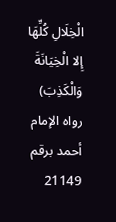الْخِلَالِ كُلِّهَا إِلا الْخِيَانَةَ وَالْكَذِبَ) رواه الإمام أحمد برقم 21149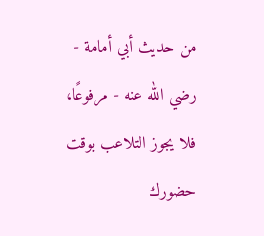من حديث أبي أمامة - رضي الله عنه - مرفوعًا، فلا يجوز التلاعب بوقت حضورك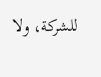للشركة، ولا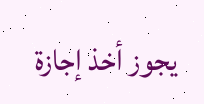يجوز أخذ إجازة